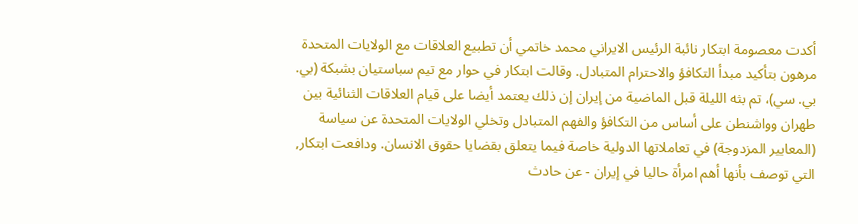أكدت معصومة ابتكار نائبة الرئيس الايراني محمد خاتمي أن تطبيع العلاقات مع الولايات المتحدة مرهون بتأكيد مبدأ التكافؤ والاحترام المتبادل. وقالت ابتكار في حوار مع تيم سباستيان بشبكة (بي. بي. سي)، تم بثه الليلة قبل الماضية من إيران إن ذلك يعتمد أيضا على قيام العلاقات الثنائية بين طهران وواشنطن على أساس من التكافؤ والفهم المتبادل وتخلي الولايات المتحدة عن سياسة (المعايير المزدوجة) في تعاملاتها الدولية خاصة فيما يتعلق بقضايا حقوق الانسان. ودافعت ابتكار, التي توصف بأنها أهم امرأة حاليا في إيران - عن حادث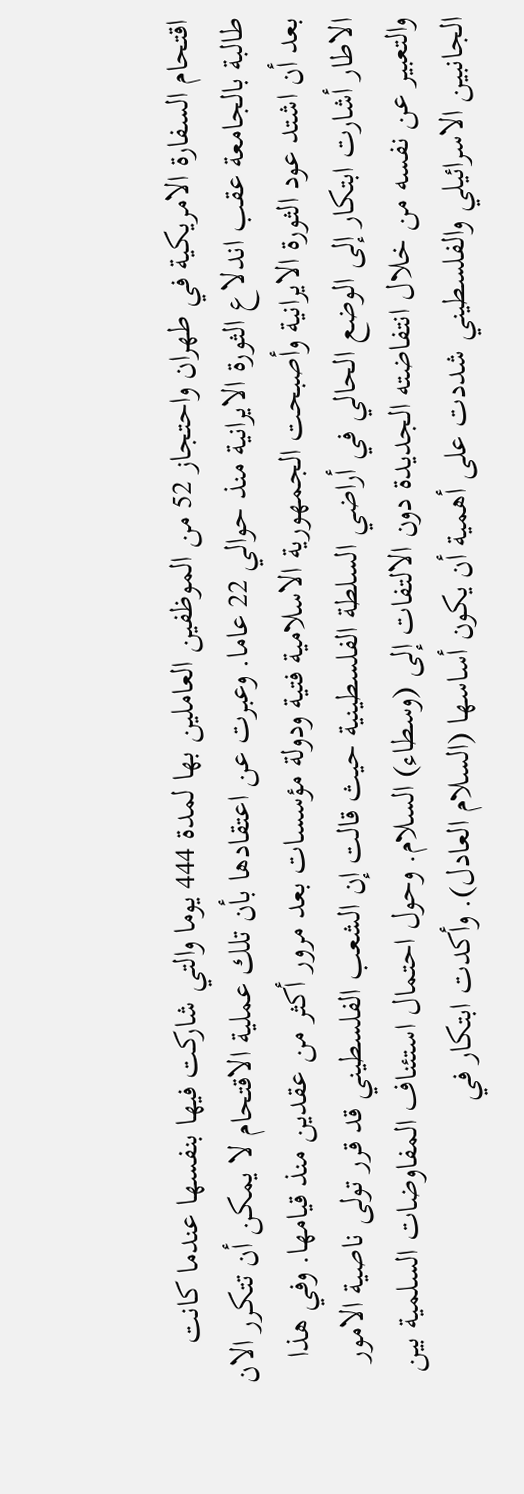اقتحام السفارة الامريكية في طهران واحتجاز 52 من الموظفين العاملين بها لمدة 444 يوما والتي شاركت فيها بنفسها عندما كانت طالبة بالجامعة عقب اندلاع الثورة الايرانية منذ حوالي 22 عاما. وعبرت عن اعتقادها بأن تلك عملية الاقتحام لا يمكن أن تتكرر الان بعد أن اشتد عود الثورة الايرانية وأصبحت الجمهورية الاسلامية فتية ودولة مؤسسات بعد مرور أكثر من عقدين منذ قيامها. وفي هذا الاطار أشارت ابتكار إلى الوضع الحالي في أراضي السلطة الفلسطينية حيث قالت إن الشعب الفلسطيني قد قرر تولى ناصية الامور والتعبير عن نفسه من خلال انتفاضته الجديدة دون الالتفات إلى (وسطاء) السلام. وحول احتمال استئناف المفاوضات السلمية بين الجانبين الاسرائيلي والفلسطيني شددت على أهمية أن يكون أساسها (السلام العادل). وأكدت ابتكار في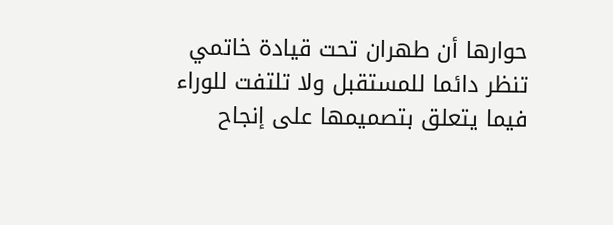حوارها أن طهران تحت قيادة خاتمي تنظر دائما للمستقبل ولا تلتفت للوراء فيما يتعلق بتصميمها على إنجاح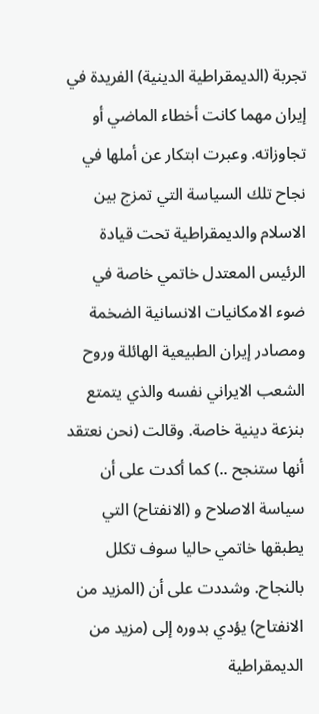تجربة (الديمقراطية الدينية) الفريدة في إيران مهما كانت أخطاء الماضي أو تجاوزاته. وعبرت ابتكار عن أملها في نجاح تلك السياسة التي تمزج بين الاسلام والديمقراطية تحت قيادة الرئيس المعتدل خاتمي خاصة في ضوء الامكانيات الانسانية الضخمة ومصادر إيران الطبيعية الهائلة وروح الشعب الايراني نفسه والذي يتمتع بنزعة دينية خاصة. وقالت (نحن نعتقد أنها ستنجح ..) كما أكدت على أن سياسة الاصلاح و (الانفتاح) التي يطبقها خاتمي حاليا سوف تكلل بالنجاح. وشددت على أن (المزيد من الانفتاح) يؤدي بدوره إلى (مزيد من الديمقراطية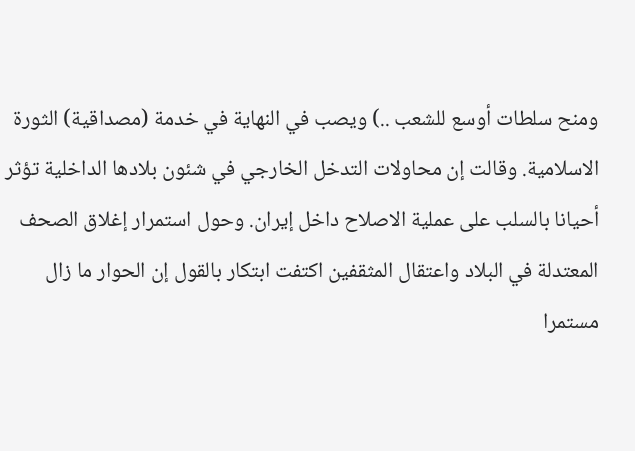ومنح سلطات أوسع للشعب ..) ويصب في النهاية في خدمة (مصداقية) الثورة الاسلامية. وقالت إن محاولات التدخل الخارجي في شئون بلادها الداخلية تؤثر أحيانا بالسلب على عملية الاصلاح داخل إيران. وحول استمرار إغلاق الصحف المعتدلة في البلاد واعتقال المثقفين اكتفت ابتكار بالقول إن الحوار ما زال مستمرا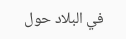في البلاد حول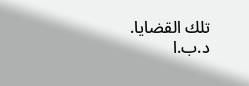تلك القضايا. د.ب.ا